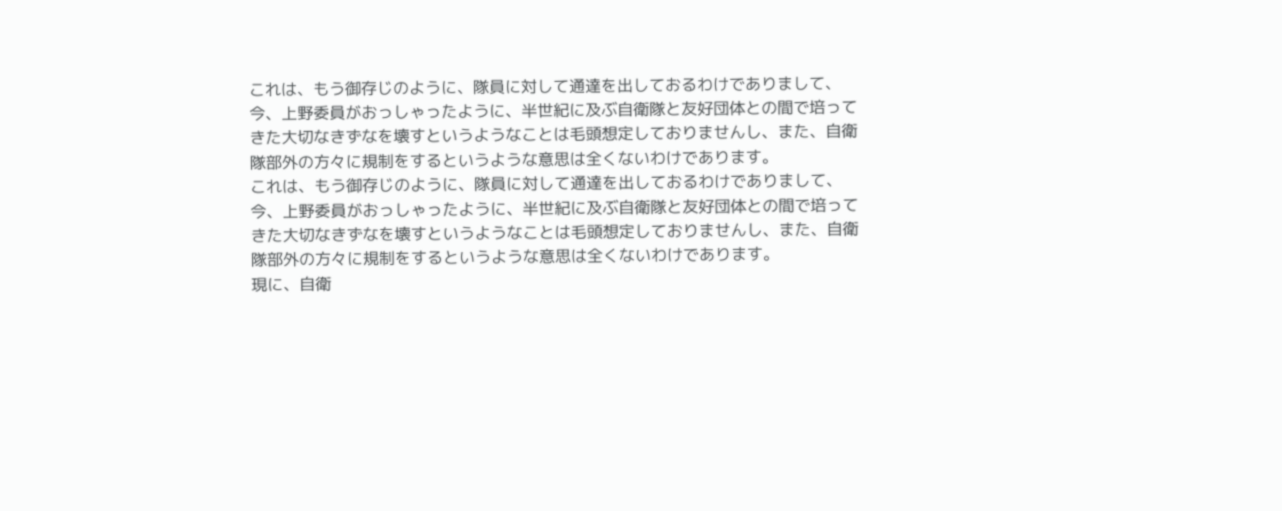これは、もう御存じのように、隊員に対して通達を出しておるわけでありまして、今、上野委員がおっしゃったように、半世紀に及ぶ自衛隊と友好団体との間で培ってきた大切なきずなを壊すというようなことは毛頭想定しておりませんし、また、自衛隊部外の方々に規制をするというような意思は全くないわけであります。
これは、もう御存じのように、隊員に対して通達を出しておるわけでありまして、今、上野委員がおっしゃったように、半世紀に及ぶ自衛隊と友好団体との間で培ってきた大切なきずなを壊すというようなことは毛頭想定しておりませんし、また、自衛隊部外の方々に規制をするというような意思は全くないわけであります。
現に、自衛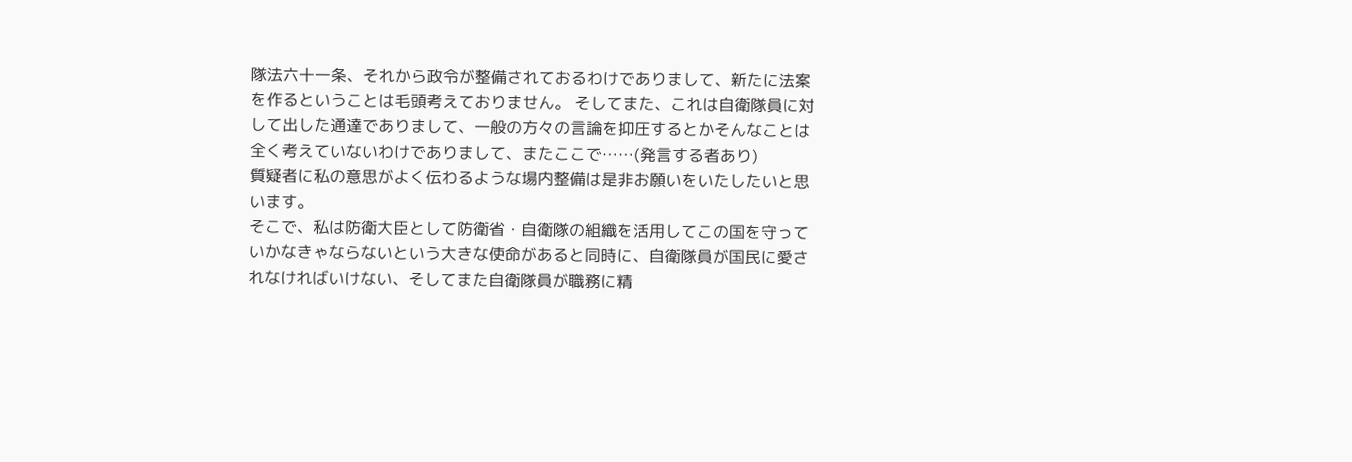隊法六十一条、それから政令が整備されておるわけでありまして、新たに法案を作るということは毛頭考えておりません。 そしてまた、これは自衛隊員に対して出した通達でありまして、一般の方々の言論を抑圧するとかそんなことは全く考えていないわけでありまして、またここで……(発言する者あり)
質疑者に私の意思がよく伝わるような場内整備は是非お願いをいたしたいと思います。
そこで、私は防衛大臣として防衛省・自衛隊の組織を活用してこの国を守っていかなきゃならないという大きな使命があると同時に、自衛隊員が国民に愛されなければいけない、そしてまた自衛隊員が職務に精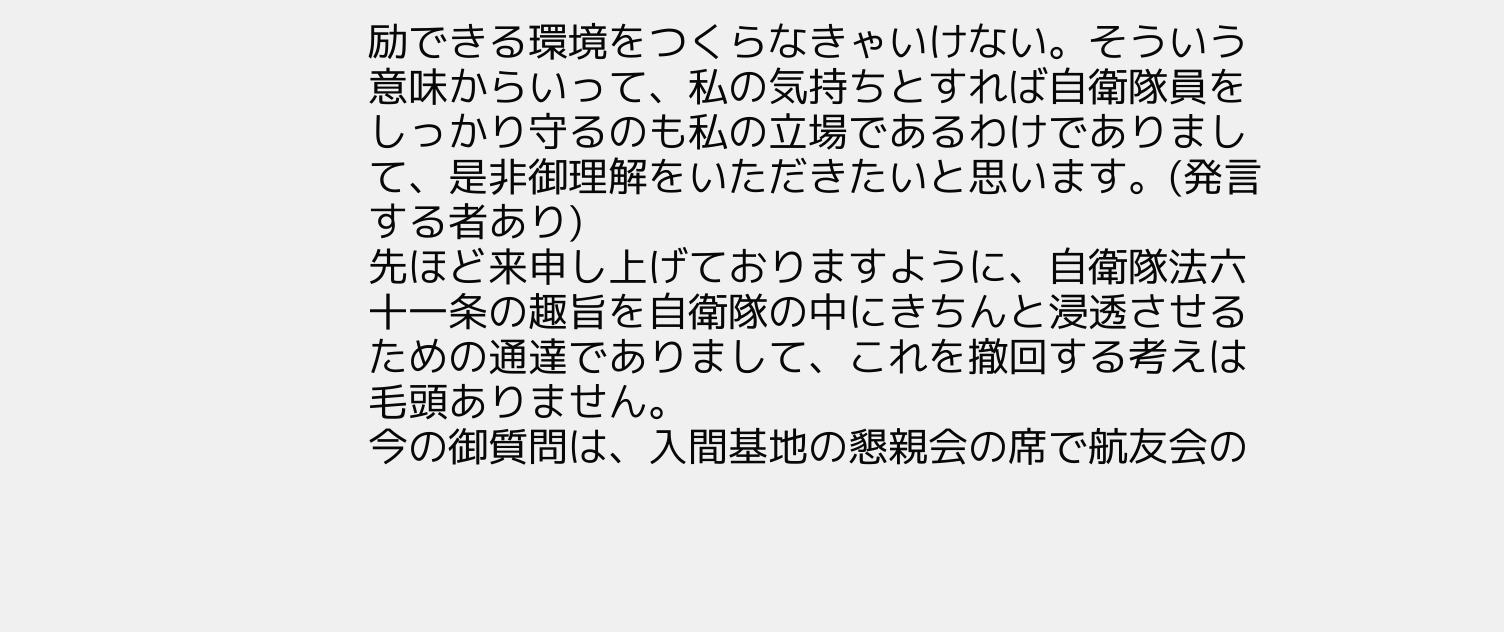励できる環境をつくらなきゃいけない。そういう意味からいって、私の気持ちとすれば自衛隊員をしっかり守るのも私の立場であるわけでありまして、是非御理解をいただきたいと思います。(発言する者あり)
先ほど来申し上げておりますように、自衛隊法六十一条の趣旨を自衛隊の中にきちんと浸透させるための通達でありまして、これを撤回する考えは毛頭ありません。
今の御質問は、入間基地の懇親会の席で航友会の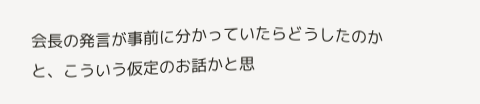会長の発言が事前に分かっていたらどうしたのかと、こういう仮定のお話かと思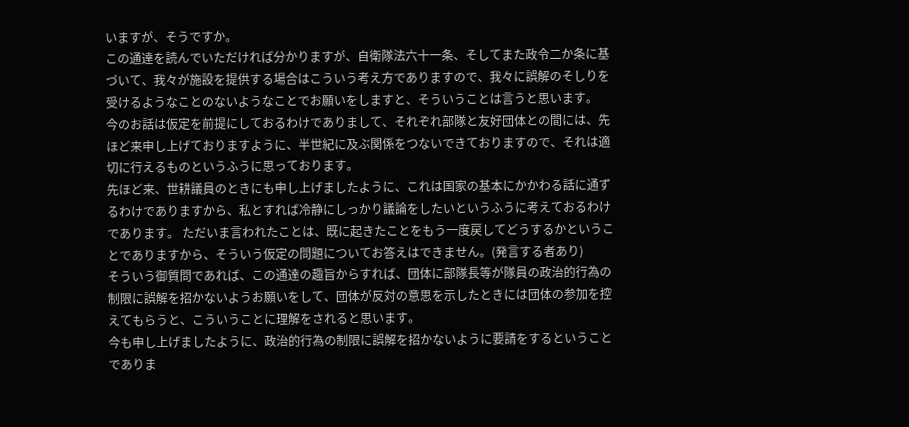いますが、そうですか。
この通達を読んでいただければ分かりますが、自衛隊法六十一条、そしてまた政令二か条に基づいて、我々が施設を提供する場合はこういう考え方でありますので、我々に誤解のそしりを受けるようなことのないようなことでお願いをしますと、そういうことは言うと思います。
今のお話は仮定を前提にしておるわけでありまして、それぞれ部隊と友好団体との間には、先ほど来申し上げておりますように、半世紀に及ぶ関係をつないできておりますので、それは適切に行えるものというふうに思っております。
先ほど来、世耕議員のときにも申し上げましたように、これは国家の基本にかかわる話に通ずるわけでありますから、私とすれば冷静にしっかり議論をしたいというふうに考えておるわけであります。 ただいま言われたことは、既に起きたことをもう一度戻してどうするかということでありますから、そういう仮定の問題についてお答えはできません。(発言する者あり)
そういう御質問であれば、この通達の趣旨からすれば、団体に部隊長等が隊員の政治的行為の制限に誤解を招かないようお願いをして、団体が反対の意思を示したときには団体の参加を控えてもらうと、こういうことに理解をされると思います。
今も申し上げましたように、政治的行為の制限に誤解を招かないように要請をするということでありま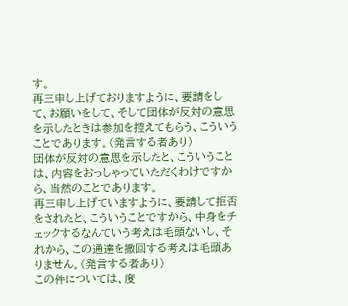す。
再三申し上げておりますように、要請をして、お願いをして、そして団体が反対の意思を示したときは参加を控えてもらう、こういうことであります。(発言する者あり)
団体が反対の意思を示したと、こういうことは、内容をおっしゃっていただくわけですから、当然のことであります。
再三申し上げていますように、要請して拒否をされたと、こういうことですから、中身をチェックするなんていう考えは毛頭ないし、それから、この通達を撤回する考えは毛頭ありません。(発言する者あり)
この件については、度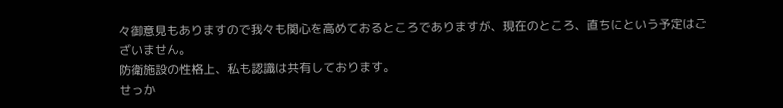々御意見もありますので我々も関心を高めておるところでありますが、現在のところ、直ちにという予定はございません。
防衛施設の性格上、私も認識は共有しております。
せっか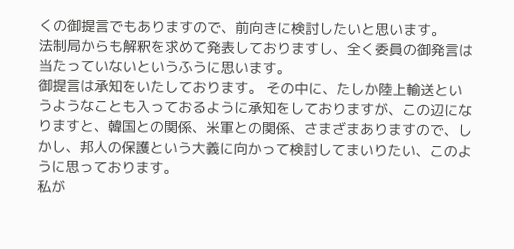くの御提言でもありますので、前向きに検討したいと思います。
法制局からも解釈を求めて発表しておりますし、全く委員の御発言は当たっていないというふうに思います。
御提言は承知をいたしております。 その中に、たしか陸上輸送というようなことも入っておるように承知をしておりますが、この辺になりますと、韓国との関係、米軍との関係、さまざまありますので、しかし、邦人の保護という大義に向かって検討してまいりたい、このように思っております。
私が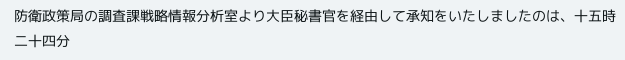防衛政策局の調査課戦略情報分析室より大臣秘書官を経由して承知をいたしましたのは、十五時二十四分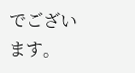でございます。